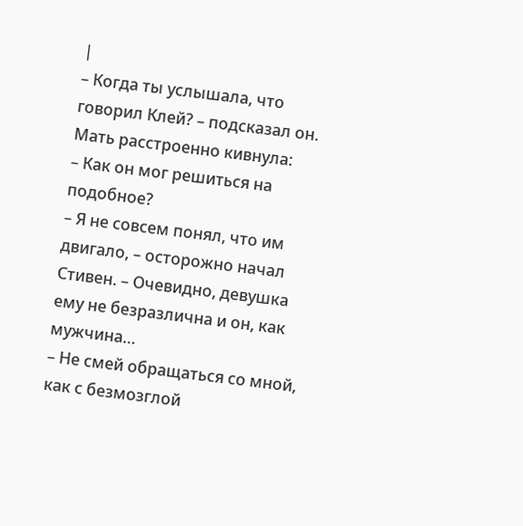|
– Когда ты услышала, что говорил Клей? – подсказал он.
Мать расстроенно кивнула:
– Как он мог решиться на подобное?
– Я не совсем понял, что им двигало, – осторожно начал Стивен. – Очевидно, девушка ему не безразлична и он, как мужчина…
– Не смей обращаться со мной, как с безмозглой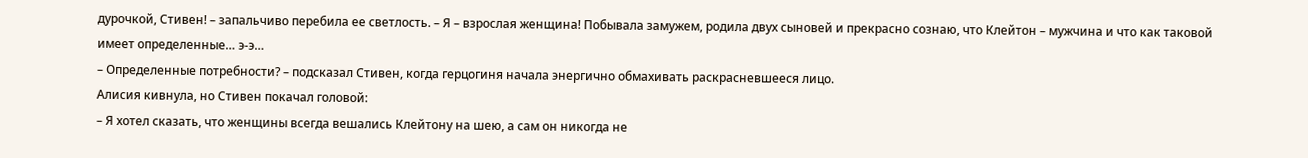дурочкой, Стивен! – запальчиво перебила ее светлость. – Я – взрослая женщина! Побывала замужем, родила двух сыновей и прекрасно сознаю, что Клейтон – мужчина и что как таковой имеет определенные… э-э…
– Определенные потребности? – подсказал Стивен, когда герцогиня начала энергично обмахивать раскрасневшееся лицо.
Алисия кивнула, но Стивен покачал головой:
– Я хотел сказать, что женщины всегда вешались Клейтону на шею, а сам он никогда не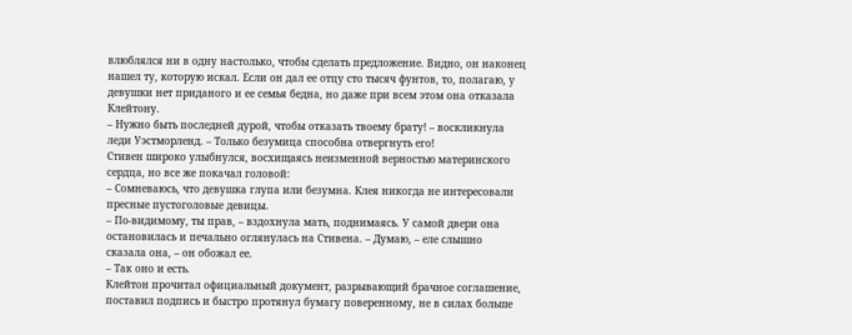влюблялся ни в одну настолько, чтобы сделать предложение. Видно, он наконец нашел ту, которую искал. Если он дал ее отцу сто тысяч фунтов, то, полагаю, у девушки нет приданого и ее семья бедна, но даже при всем этом она отказала Клейтону.
– Нужно быть последней дурой, чтобы отказать твоему брату! – воскликнула леди Уэстморленд. – Только безумица способна отвергнуть его!
Стивен широко улыбнулся, восхищаясь неизменной верностью материнского сердца, но все же покачал головой:
– Сомневаюсь, что девушка глупа или безумна. Клея никогда не интересовали пресные пустоголовые девицы.
– По-видимому, ты прав, – вздохнула мать, поднимаясь. У самой двери она остановилась и печально оглянулась на Стивена. – Думаю, – еле слышно сказала она, – он обожал ее.
– Так оно и есть.
Клейтон прочитал официальный документ, разрывающий брачное соглашение, поставил подпись и быстро протянул бумагу поверенному, не в силах больше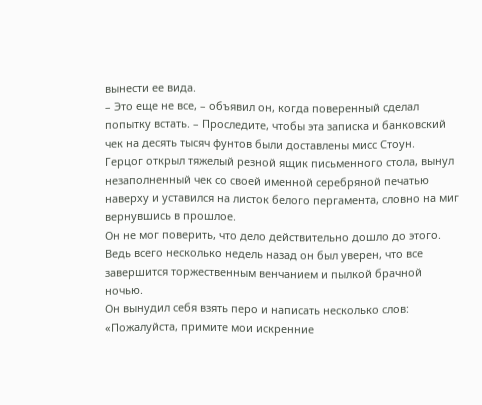вынести ее вида.
– Это еще не все, – объявил он, когда поверенный сделал попытку встать. – Проследите, чтобы эта записка и банковский чек на десять тысяч фунтов были доставлены мисс Стоун.
Герцог открыл тяжелый резной ящик письменного стола, вынул незаполненный чек со своей именной серебряной печатью наверху и уставился на листок белого пергамента, словно на миг вернувшись в прошлое.
Он не мог поверить, что дело действительно дошло до этого. Ведь всего несколько недель назад он был уверен, что все завершится торжественным венчанием и пылкой брачной ночью.
Он вынудил себя взять перо и написать несколько слов:
«Пожалуйста, примите мои искренние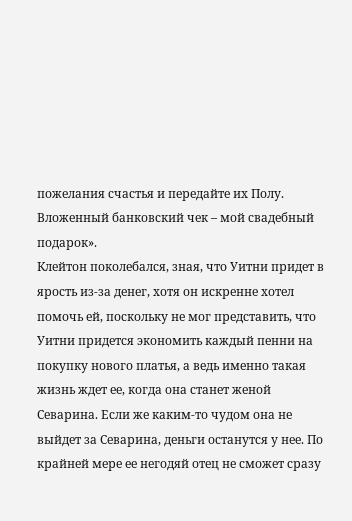пожелания счастья и передайте их Полу. Вложенный банковский чек – мой свадебный подарок».
Клейтон поколебался, зная, что Уитни придет в ярость из-за денег, хотя он искренне хотел помочь ей, поскольку не мог представить, что Уитни придется экономить каждый пенни на покупку нового платья, а ведь именно такая жизнь ждет ее, когда она станет женой Севарина. Если же каким-то чудом она не выйдет за Севарина, деньги останутся у нее. По крайней мере ее негодяй отец не сможет сразу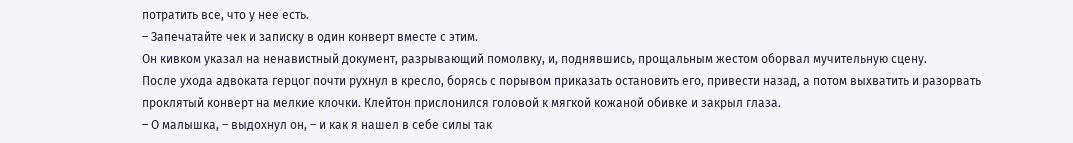потратить все, что у нее есть.
– Запечатайте чек и записку в один конверт вместе с этим.
Он кивком указал на ненавистный документ, разрывающий помолвку, и, поднявшись, прощальным жестом оборвал мучительную сцену.
После ухода адвоката герцог почти рухнул в кресло, борясь с порывом приказать остановить его, привести назад, а потом выхватить и разорвать проклятый конверт на мелкие клочки. Клейтон прислонился головой к мягкой кожаной обивке и закрыл глаза.
– О малышка, – выдохнул он, – и как я нашел в себе силы так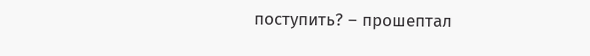поступить? – прошептал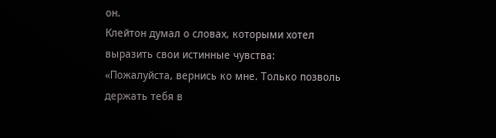он.
Клейтон думал о словах, которыми хотел выразить свои истинные чувства:
«Пожалуйста, вернись ко мне. Только позволь держать тебя в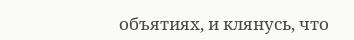объятиях, и клянусь, что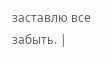заставлю все забыть. |